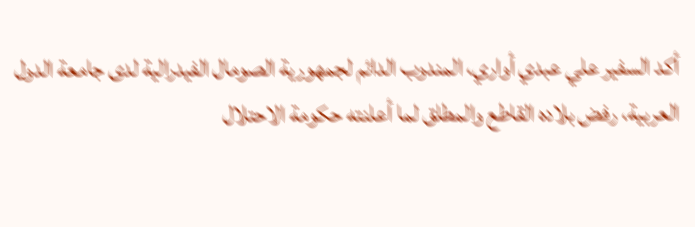أكد السفير علي عبدي أواري، المندوب الدائم لجمهورية الصومال الفيدرالية لدى جامعة الدول العربية، رفض بلاده القاطع والمطلق لما أعلنته حكومة الاحتلال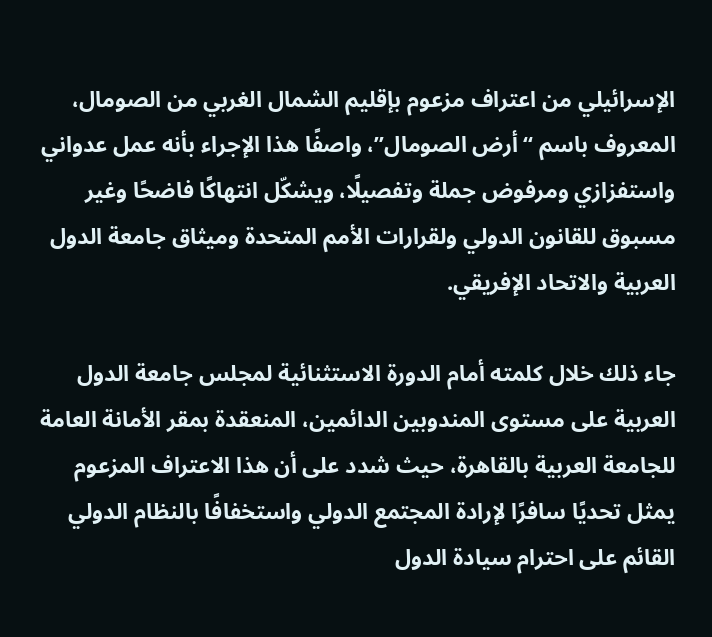الإسرائيلي من اعتراف مزعوم بإقليم الشمال الغربي من الصومال، المعروف باسم “أرض الصومال”، واصفًا هذا الإجراء بأنه عمل عدواني واستفزازي ومرفوض جملة وتفصيلًا، ويشكّل انتهاكًا فاضحًا وغير مسبوق للقانون الدولي ولقرارات الأمم المتحدة وميثاق جامعة الدول العربية والاتحاد الإفريقي.

جاء ذلك خلال كلمته أمام الدورة الاستثنائية لمجلس جامعة الدول العربية على مستوى المندوبين الدائمين، المنعقدة بمقر الأمانة العامة للجامعة العربية بالقاهرة، حيث شدد على أن هذا الاعتراف المزعوم يمثل تحديًا سافرًا لإرادة المجتمع الدولي واستخفافًا بالنظام الدولي القائم على احترام سيادة الدول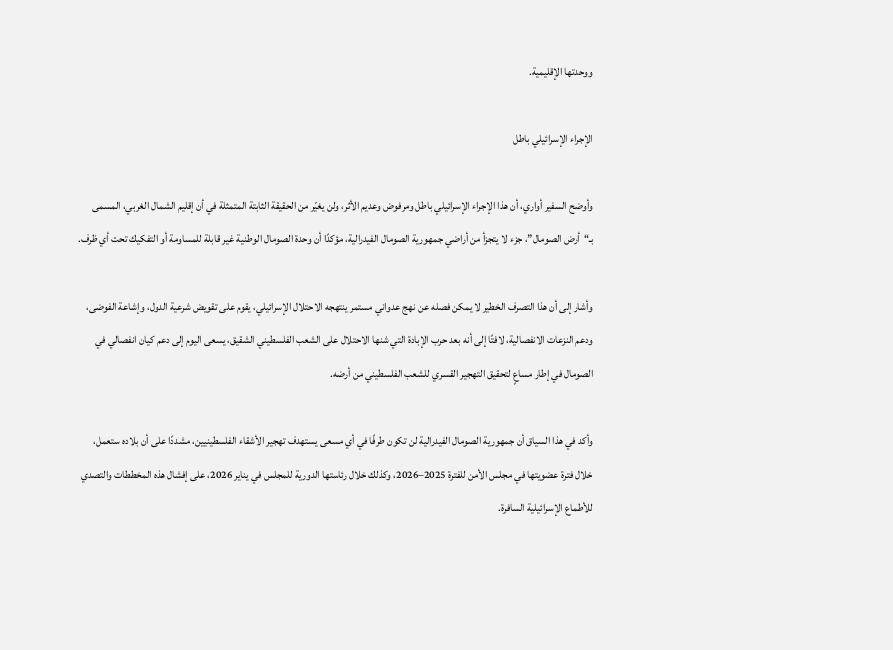ووحدتها الإقليمية.

الإجراء الإسرائيلي باطل

وأوضح السفير أواري، أن هذا الإجراء الإسرائيلي باطل ومرفوض وعديم الأثر، ولن يغيّر من الحقيقة الثابتة المتمثلة في أن إقليم الشمال الغربي، المسمى بـ“أرض الصومال”، جزء لا يتجزأ من أراضي جمهورية الصومال الفيدرالية، مؤكدًا أن وحدة الصومال الوطنية غير قابلة للمساومة أو التفكيك تحت أي ظرف.

وأشار إلى أن هذا التصرف الخطير لا يمكن فصله عن نهج عدواني مستمر ينتهجه الاحتلال الإسرائيلي، يقوم على تقويض شرعية الدول، وإشاعة الفوضى، ودعم النزعات الانفصالية، لافتًا إلى أنه بعد حرب الإبادة التي شنها الاحتلال على الشعب الفلسطيني الشقيق، يسعى اليوم إلى دعم كيان انفصالي في الصومال في إطار مساعٍ لتحقيق التهجير القسري للشعب الفلسطيني من أرضه.

وأكد في هذا السياق أن جمهورية الصومال الفيدرالية لن تكون طرفًا في أي مسعى يستهدف تهجير الأشقاء الفلسطينيين، مشددًا على أن بلاده ستعمل، خلال فترة عضويتها في مجلس الأمن للفترة 2025–2026، وكذلك خلال رئاستها الدورية للمجلس في يناير 2026، على إفشال هذه المخططات والتصدي للأطماع الإسرائيلية السافرة.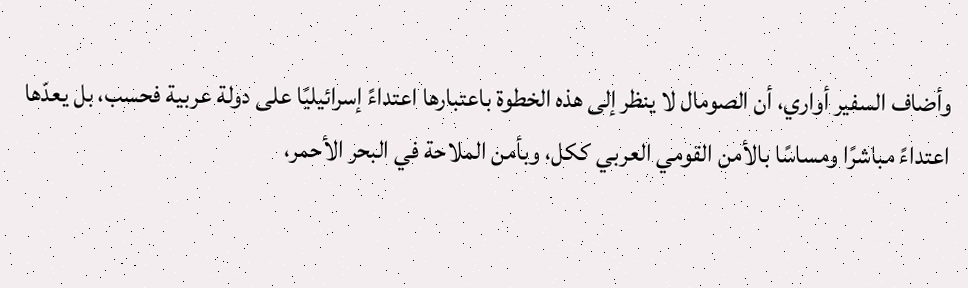وأضاف السفير أواري، أن الصومال لا ينظر إلى هذه الخطوة باعتبارها اعتداءً إسرائيليًا على دولة عربية فحسب، بل يعدّها اعتداءً مباشرًا ومساسًا بالأمن القومي العربي ككل، وبأمن الملاحة في البحر الأحمر،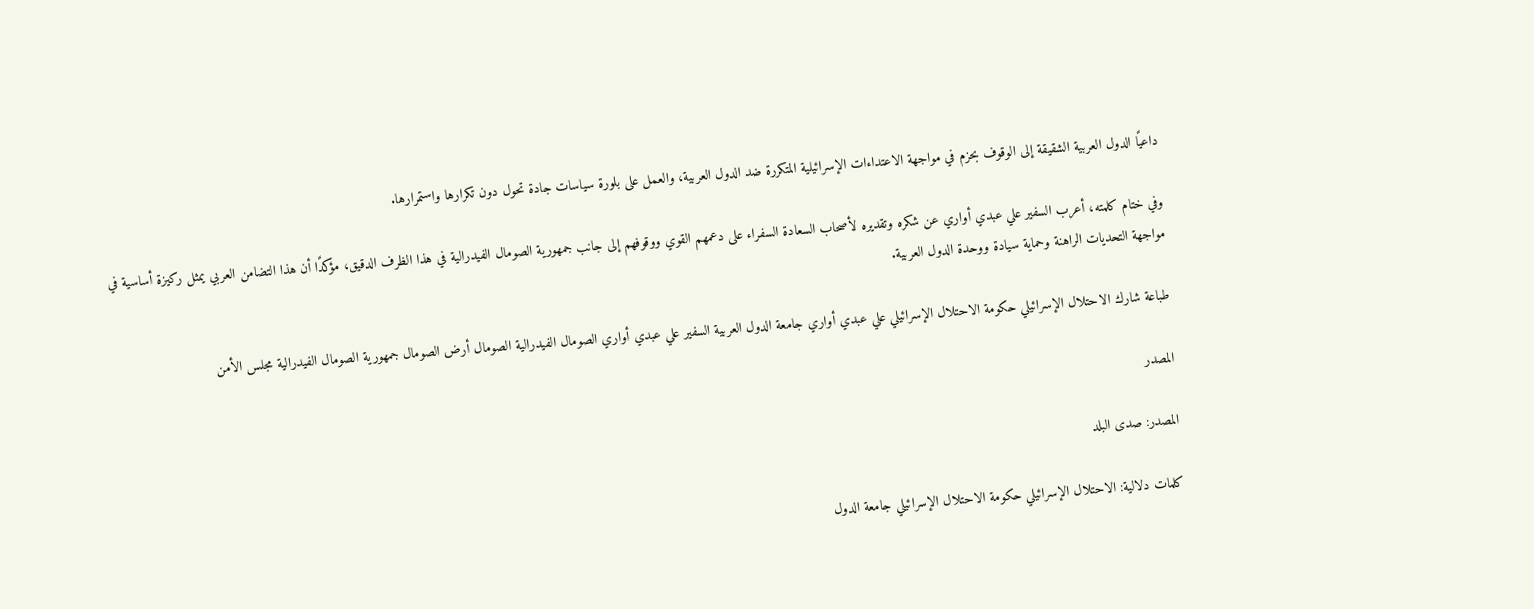داعيًا الدول العربية الشقيقة إلى الوقوف بحزم في مواجهة الاعتداءات الإسرائيلية المتكررة ضد الدول العربية، والعمل على بلورة سياسات جادة تحول دون تكرارها واستمرارها.

وفي ختام كلمته، أعرب السفير علي عبدي أواري عن شكره وتقديره لأصحاب السعادة السفراء على دعمهم القوي ووقوفهم إلى جانب جمهورية الصومال الفيدرالية في هذا الظرف الدقيق، مؤكدًا أن هذا التضامن العربي يمثل ركيزة أساسية في مواجهة التحديات الراهنة وحماية سيادة ووحدة الدول العربية.

طباعة شارك الاحتلال الإسرائيلي حكومة الاحتلال الإسرائيلي علي عبدي أواري جامعة الدول العربية السفير علي عبدي أواري الصومال الفيدرالية الصومال أرض الصومال جمهورية الصومال الفيدرالية مجلس الأمن

المصدر

المصدر: صدى البلد

كلمات دلالية: الاحتلال الإسرائيلي حكومة الاحتلال الإسرائيلي جامعة الدول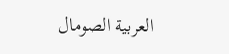العربية الصومال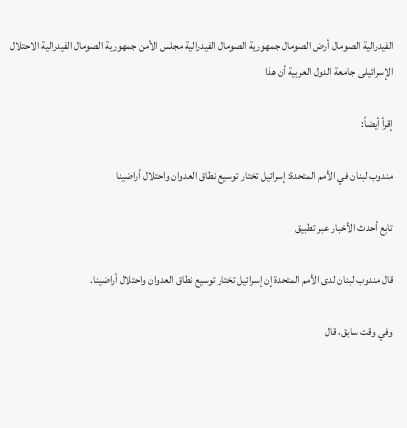الفيدرالية الصومال أرض الصومال جمهورية الصومال الفيدرالية مجلس الأمن جمهوریة الصومال الفیدرالیة الاحتلال الإسرائیلی جامعة الدول العربیة أن هذا

إقرأ أيضاً:

مندوب لبنان في الأمم المتحدة: إسرائيل تختار توسيع نطاق العدوان واحتلال أراضينا

تابع أحدث الأخبار عبر تطبيق

قال مندوب لبنان لدى الأمم المتحدة إن إسرائيل تختار توسيع نطاق العدوان واحتلال أراضينا.

وفي وقت سابق، قال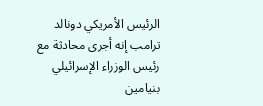الرئيس الأمريكي دونالد ترامب إنه أجرى محادثة مع رئيس الوزراء الإسرائيلي بنيامين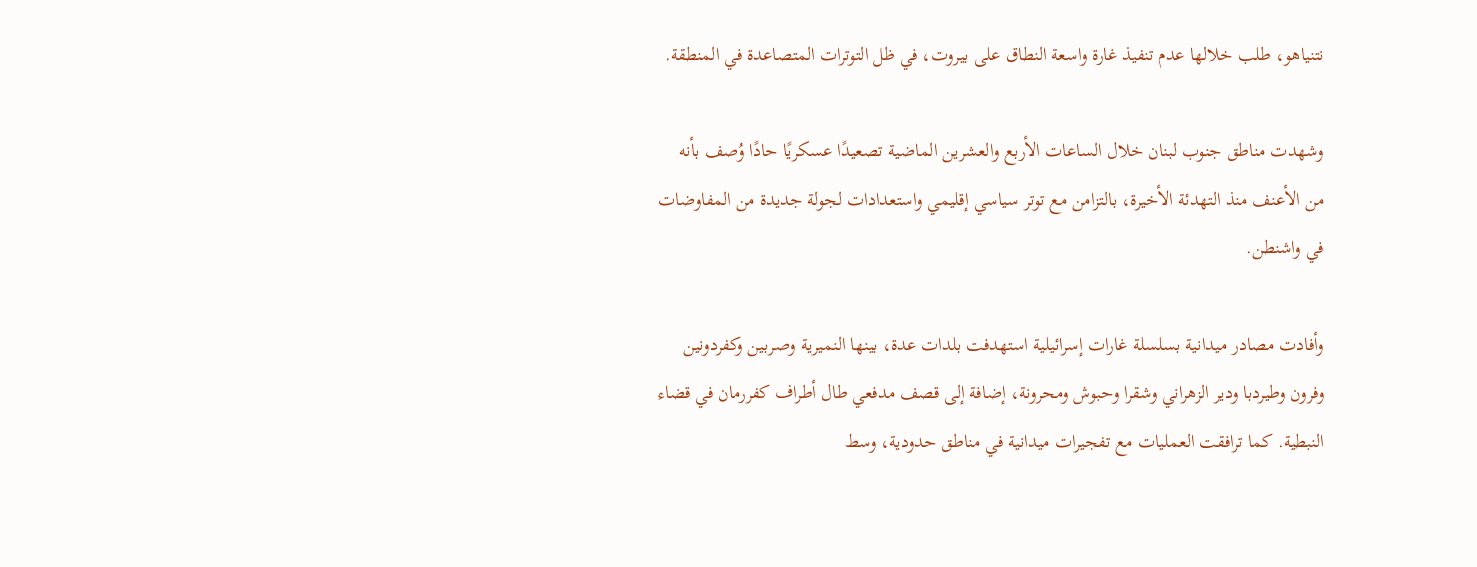نتنياهو، طلب خلالها عدم تنفيذ غارة واسعة النطاق على بيروت، في ظل التوترات المتصاعدة في المنطقة.

وشهدت مناطق جنوب لبنان خلال الساعات الأربع والعشرين الماضية تصعيدًا عسكريًا حادًا وُصف بأنه من الأعنف منذ التهدئة الأخيرة، بالتزامن مع توتر سياسي إقليمي واستعدادات لجولة جديدة من المفاوضات في واشنطن.

وأفادت مصادر ميدانية بسلسلة غارات إسرائيلية استهدفت بلدات عدة، بينها النميرية وصربين وكفردونين وفرون وطيردبا ودير الزهراني وشقرا وحبوش ومحرونة، إضافة إلى قصف مدفعي طال أطراف كفررمان في قضاء النبطية. كما ترافقت العمليات مع تفجيرات ميدانية في مناطق حدودية، وسط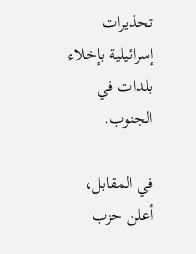تحذيرات إسرائيلية بإخلاء بلدات في الجنوب.

في المقابل، أعلن حزب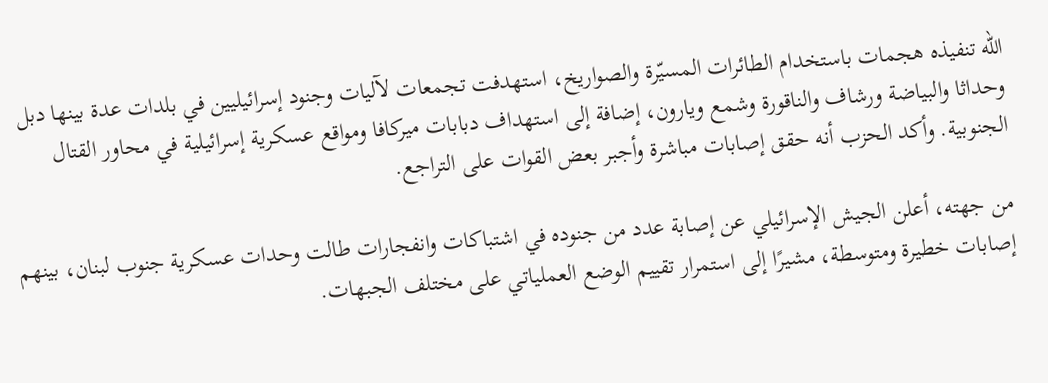الله تنفيذه هجمات باستخدام الطائرات المسيّرة والصواريخ، استهدفت تجمعات لآليات وجنود إسرائيليين في بلدات عدة بينها دبل وحداثا والبياضة ورشاف والناقورة وشمع ويارون، إضافة إلى استهداف دبابات ميركافا ومواقع عسكرية إسرائيلية في محاور القتال الجنوبية. وأكد الحزب أنه حقق إصابات مباشرة وأجبر بعض القوات على التراجع.

من جهته، أعلن الجيش الإسرائيلي عن إصابة عدد من جنوده في اشتباكات وانفجارات طالت وحدات عسكرية جنوب لبنان، بينهم إصابات خطيرة ومتوسطة، مشيرًا إلى استمرار تقييم الوضع العملياتي على مختلف الجبهات.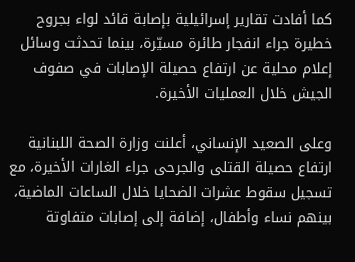كما أفادت تقارير إسرائيلية بإصابة قائد لواء بجروح خطيرة جراء انفجار طائرة مسيّرة، بينما تحدثت وسائل إعلام محلية عن ارتفاع حصيلة الإصابات في صفوف الجيش خلال العمليات الأخيرة.

وعلى الصعيد الإنساني، أعلنت وزارة الصحة اللبنانية ارتفاع حصيلة القتلى والجرحى جراء الغارات الأخيرة، مع تسجيل سقوط عشرات الضحايا خلال الساعات الماضية، بينهم نساء وأطفال، إضافة إلى إصابات متفاوتة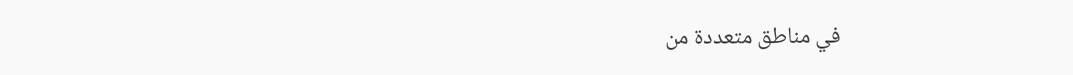في مناطق متعددة من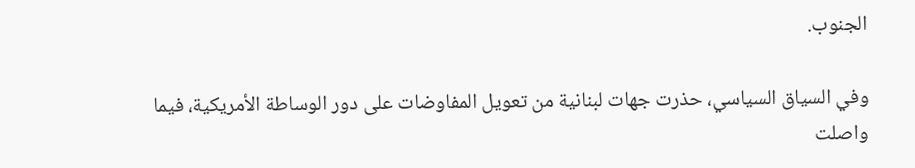الجنوب.

وفي السياق السياسي، حذرت جهات لبنانية من تعويل المفاوضات على دور الوساطة الأمريكية، فيما واصلت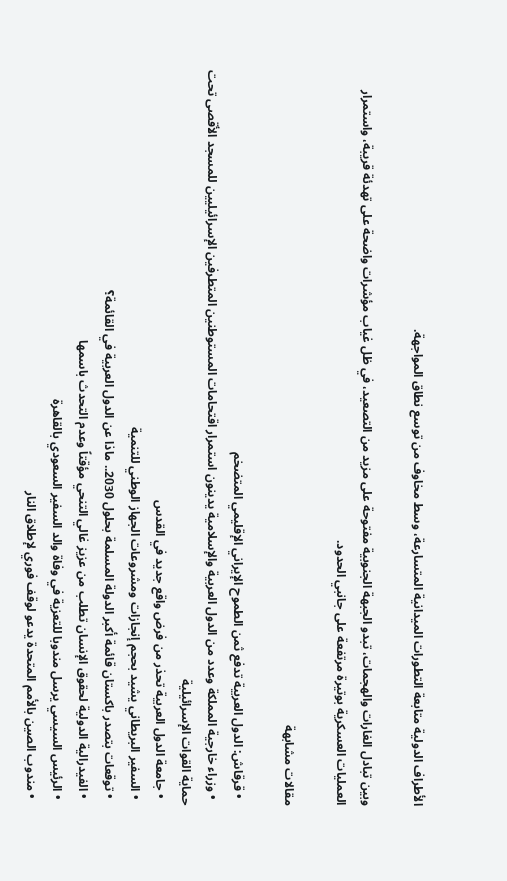الأطراف الدولية متابعة التطورات الميدانية المتسارعة، وسط مخاوف من توسع نطاق المواجهة.

وبين تبادل الغارات والهجمات، تبدو الجبهة الجنوبية مفتوحة على مزيد من التصعيد، في ظل غياب مؤشرات واضحة على تهدئة قريبة، واستمرار العمليات العسكرية بوتيرة مرتفعة على جانبي الحدود.

مقالات مشابهة

  • قرقاش: الدول العربية تدفع ثمن الطموح الإيراني الإقليمي المتضخم
  • وزراء خارجية المملكة وعدد من الدول العربية والإسلامية يدينون استمرار اقتحامات المستوطنين المتطرفين الإسرائيليين للمسجد الأقصى تحت حماية القوات الإسرائيلية
  • جامعة الدول العربية تحذر من فرض واقع جديد في القدس
  • السفير البريطاني يشيد بحجم إنجازات ومشروعات الجهاز الوطني للتنمية
  • توقعات بتصدر باكستان قائمة أكبر الدولة المسلمة بحلول 2030.. ماذا عن الدول العربية في القائمة؟
  • الفيدرالية الدولية لحقوق الإنسان تطلب من عزيز غالي التنحي مؤقتاً وعدم التحدث باسمها
  • الرئيس السيسي يرسل مندوبا للتعزية في وفاة والد السفير السعودي بالقاهرة
  • مندوب الصين بالأمم المتحدة يدعو لوقف فوري لإطلاق النار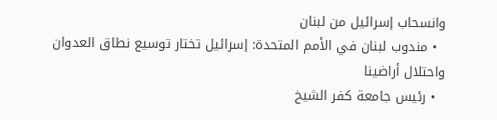وانسحاب إسرائيل من لبنان
  • مندوب لبنان في الأمم المتحدة: إسرائيل تختار توسيع نطاق العدوان واحتلال أراضينا
  • رئيس جامعة كفر الشيخ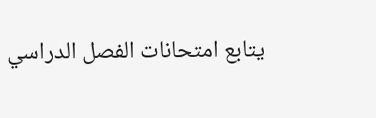يتابع امتحانات الفصل الدراسي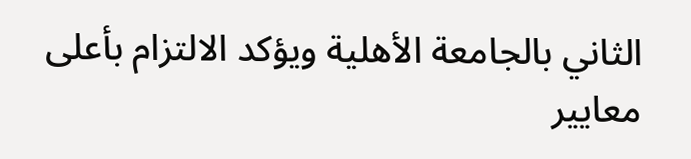الثاني بالجامعة الأهلية ويؤكد الالتزام بأعلى معايير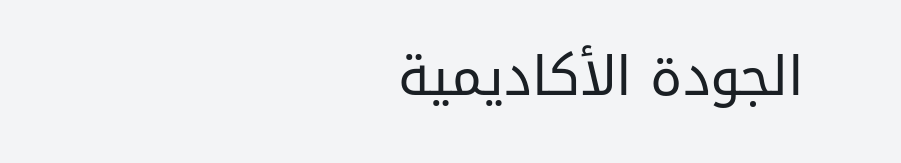الجودة الأكاديمية